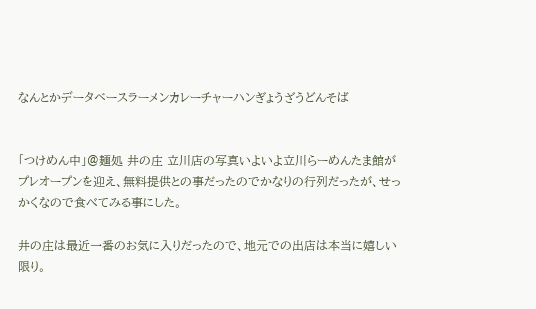なんとかデータベースラーメンカレーチャーハンぎょうざうどんそば


「つけめん中」@麺処 井の庄 立川店の写真いよいよ立川らーめんたま館がプレオープンを迎え、無料提供との事だったのでかなりの行列だったが、せっかくなので食べてみる事にした。

井の庄は最近一番のお気に入りだったので、地元での出店は本当に嬉しい限り。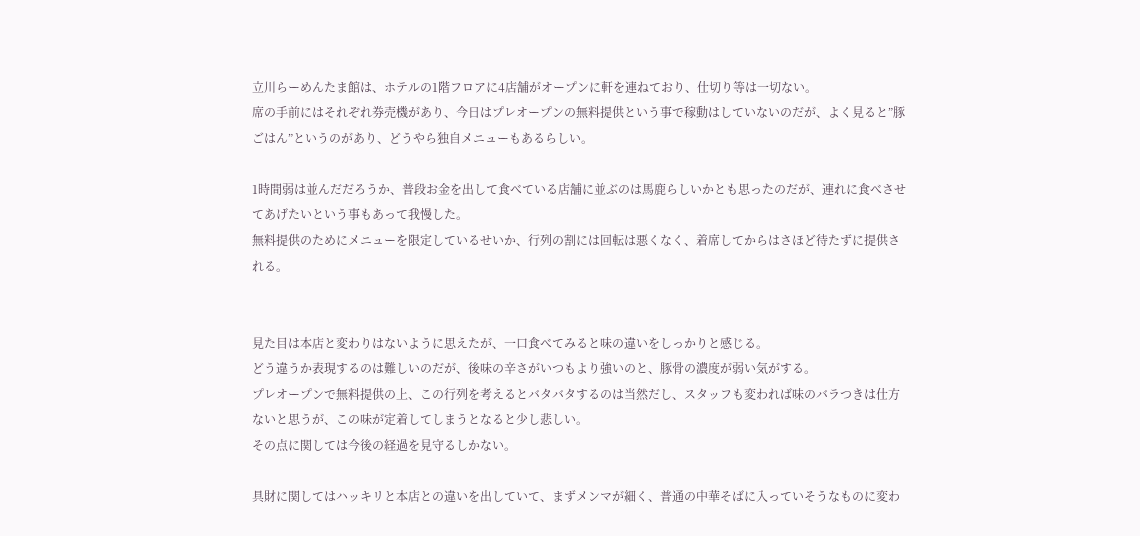立川らーめんたま館は、ホテルの1階フロアに4店舗がオープンに軒を連ねており、仕切り等は一切ない。
席の手前にはそれぞれ券売機があり、今日はプレオープンの無料提供という事で稼動はしていないのだが、よく見ると”豚ごはん”というのがあり、どうやら独自メニューもあるらしい。

1時間弱は並んだだろうか、普段お金を出して食べている店舗に並ぶのは馬鹿らしいかとも思ったのだが、連れに食べさせてあげたいという事もあって我慢した。
無料提供のためにメニューを限定しているせいか、行列の割には回転は悪くなく、着席してからはさほど待たずに提供される。


見た目は本店と変わりはないように思えたが、一口食べてみると味の違いをしっかりと感じる。
どう違うか表現するのは難しいのだが、後味の辛さがいつもより強いのと、豚骨の濃度が弱い気がする。
プレオープンで無料提供の上、この行列を考えるとバタバタするのは当然だし、スタッフも変われば味のバラつきは仕方ないと思うが、この味が定着してしまうとなると少し悲しい。
その点に関しては今後の経過を見守るしかない。

具財に関してはハッキリと本店との違いを出していて、まずメンマが細く、普通の中華そばに入っていそうなものに変わ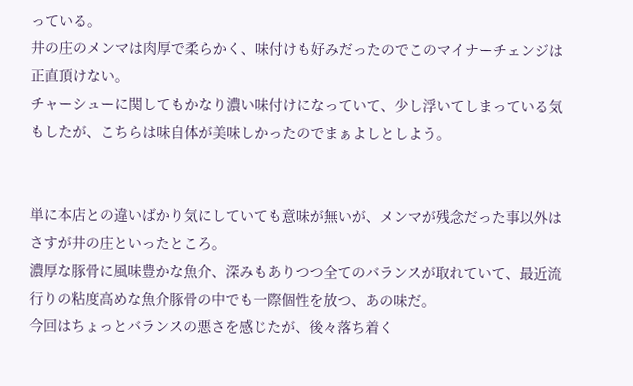っている。
井の庄のメンマは肉厚で柔らかく、味付けも好みだったのでこのマイナーチェンジは正直頂けない。
チャーシューに関してもかなり濃い味付けになっていて、少し浮いてしまっている気もしたが、こちらは味自体が美味しかったのでまぁよしとしよう。


単に本店との違いばかり気にしていても意味が無いが、メンマが残念だった事以外はさすが井の庄といったところ。
濃厚な豚骨に風味豊かな魚介、深みもありつつ全てのバランスが取れていて、最近流行りの粘度高めな魚介豚骨の中でも一際個性を放つ、あの味だ。
今回はちょっとバランスの悪さを感じたが、後々落ち着く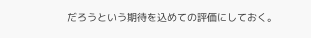だろうという期待を込めての評価にしておく。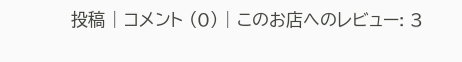投稿 | コメント (0) | このお店へのレビュー: 3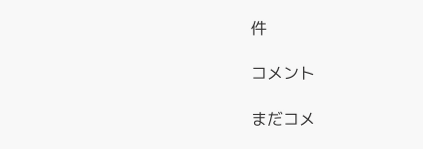件

コメント

まだコメ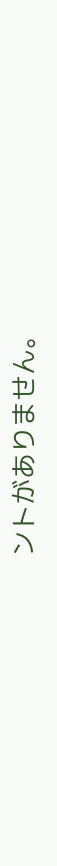ントがありません。